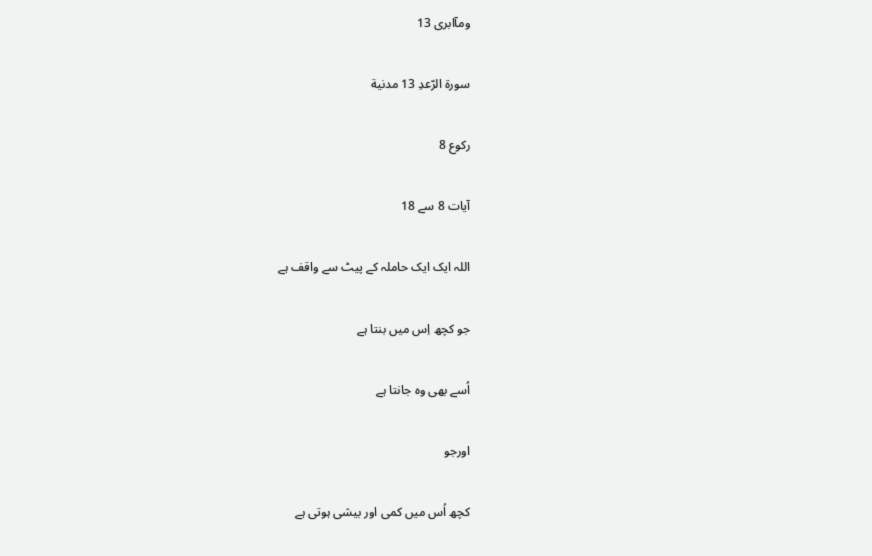ومآابری 13

سورة الرّعدِ 13 مدنیة

رکوع 8

آیات 8 سے 18

اللہ ایک ایک حاملہ کے پیٹ سے واقف ہے

جو کچھ اِس میں بنتا ہے

اُسے بھی وہ جانتا ہے

اورجو

کچھ اُس میں کمی اور بیشی ہوتی ہے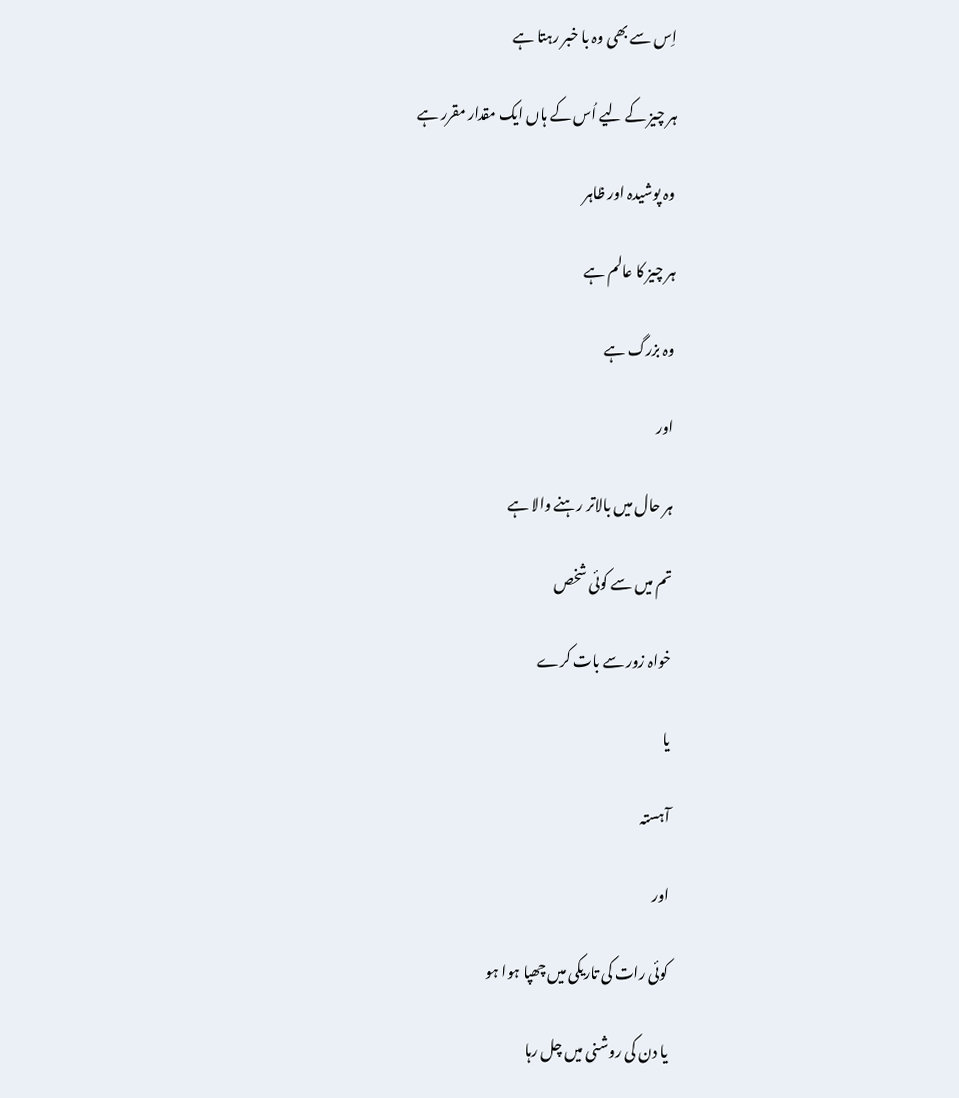اِس سے بھی وہ با خبر رہتا ہے

ہر چیز کے لیے اُس کے ہاں ایک مقدار مقرر ہے

وہ پوشیدہ اور ظاہر

ہر چیز کا عالم ہے

وہ بزرگ ہے

اور

ہر حال میں بالاتر رہنے والا ہے

تم میں سے کوئی شخص

خواہ زور سے بات کرے

یا

آہستہ

اور

کوئی رات کی تاریکی میں چھپا ہوا ہو

یا دن کی روشنی میں چل رہا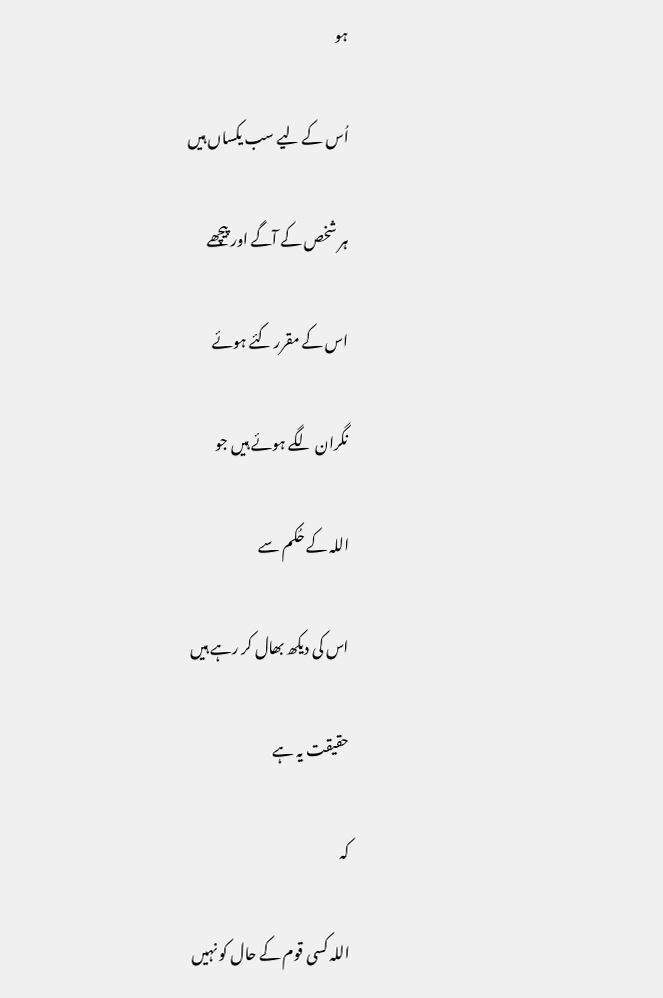ہو

اُس کے لیے سب یکساں ہیں

ہر شخص کے آگے اور پیچھے

اس کے مقرر کئے ہوئے

نگران لگے ہوئے ہیں جو

اللہ کے حُکم سے

اس کی دیکھ بھال کر رہے ہیں

حقیقت یہ ہے

کہ

اللہ کسی قوم کے حال کو نہیں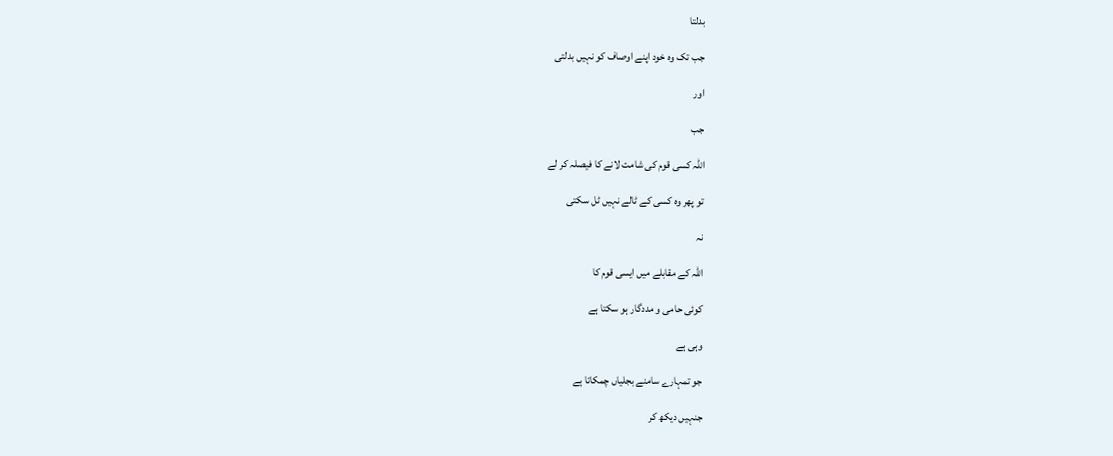بدلتا

جب تک وہ خود اپنے اوصاف کو نہیں بدلتی

اور

جب

اللہ کسی قوم کی شامت لانے کا فیصلہ کر لے

تو پھر وہ کسی کے ٹالے نہیں ٹل سکتی

نہ

اللہ کے مقابلے میں ایسی قوم کا

کوئی حامی و مددگار ہو سکتا ہے

وہی ہے

جو تمہارے سامنے بجلیاں چمکاتا ہے

جنہیں دیکھ کر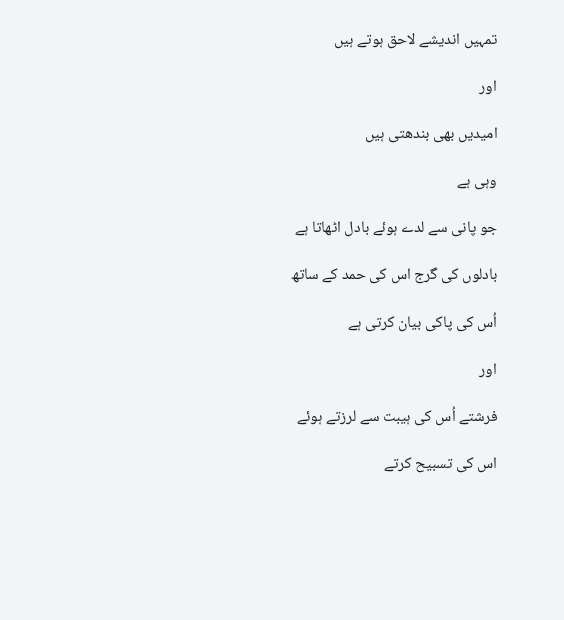تمہیں اندیشے لاحق ہوتے ہیں

اور

امیدیں بھی بندھتی ہیں

وہی ہے

جو پانی سے لدے ہوئے بادل اٹھاتا ہے

بادلوں کی گرج اس کی حمد کے ساتھ

اُس کی پاکی بیان کرتی ہے

اور

فرشتے اُس کی ہیبت سے لرزتے ہوئے

اس کی تسبیح کرتے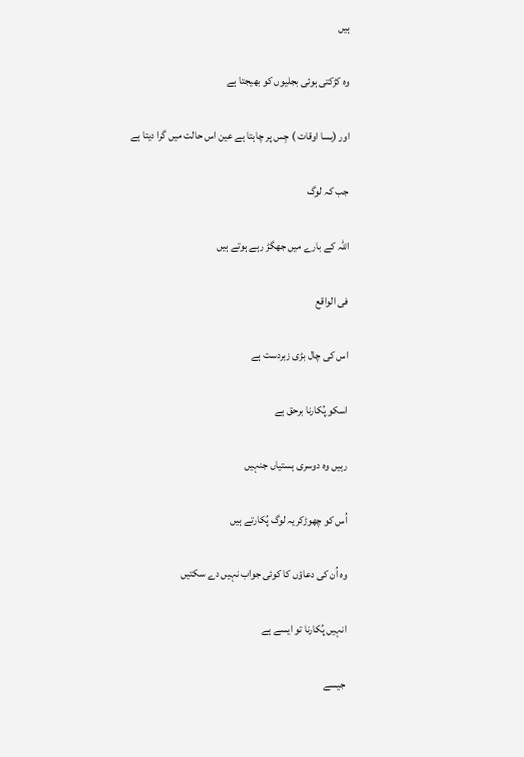ہیں

وہ کڑکتی ہوئی بجلیوں کو بھیجتا ہے

اور (بسا اوقات ) جِس پر چاہتا ہے عین اس حالت میں گرا دیتا ہے

جب کہ لوگ

اللہ کے بارے میں جھگڑ رہے ہوتے ہیں

فی الواقع

اس کی چال بڑی زبردست ہے

اسکو پُکارنا برحق ہے

رہیں وہ دوسری ہستیاں جنہیں

اُس کو چھوڑکریہ لوگ پُکارتے ہیں

وہ اُن کی دعاؤں کا کوئی جواب نہیں دے سکتیں

انہیں پُکارنا تو ایسے ہے

جیسے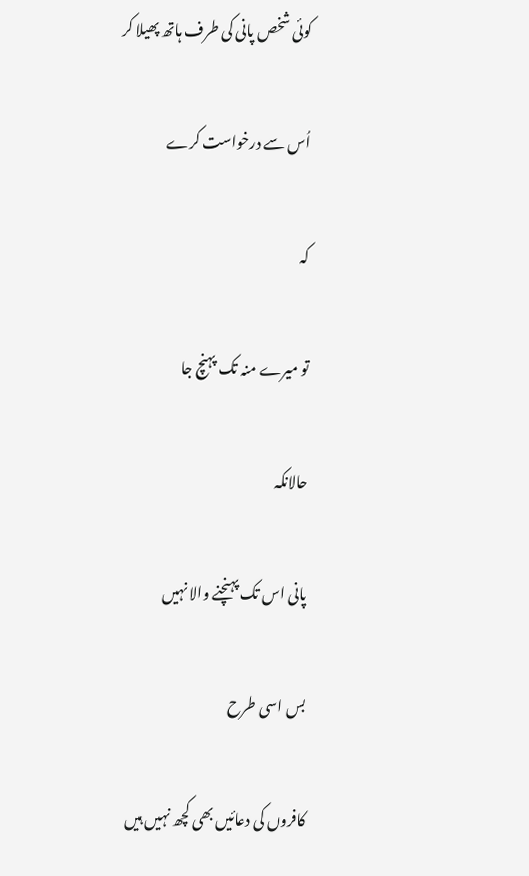کوئی شخص پانی کی طرف ہاتھ پھیلا کر

اُس سے درخواست کرے

کہ

تو میرے منہ تک پہنچ جا

حالانکہ

پانی اس تک پہنچنے والا نہیں

بس اسی طرح

کافروں کی دعائیں بھی کچھ نہیں ہیں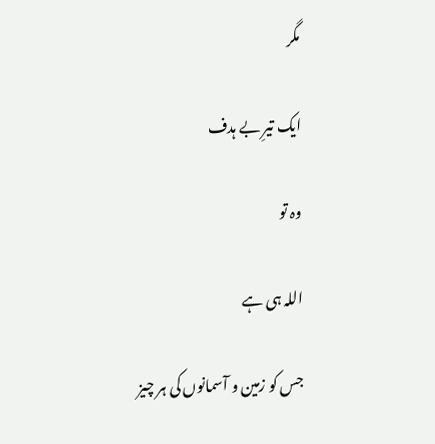مگر

ایک تیرِ بے ہدف

وہ تو

اللہ ہی ہے

جس کو زمین و آسمانوں کی ہر چیز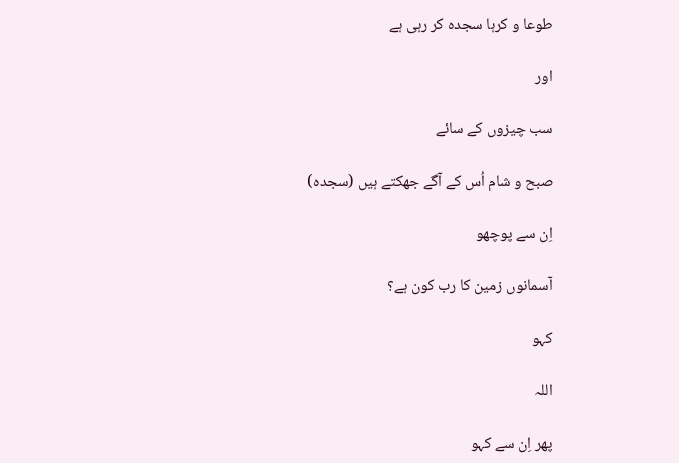طوعا و کرہا سجدہ کر رہی ہے

اور

سب چیزوں کے سائے

صبح و شام اُس کے آگے جھکتے ہیں (سجدہ)

اِن سے پوچھو

آسمانوں زمین کا رب کون ہے؟

کہو

اللہ

پھر اِن سے کہو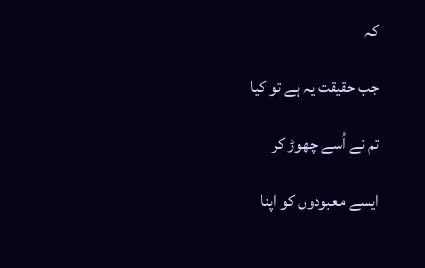کہ

جب حقیقت یہ ہے تو کیا

تم نے اُسے چھوڑ کر

ایسے معبودوں کو اپنا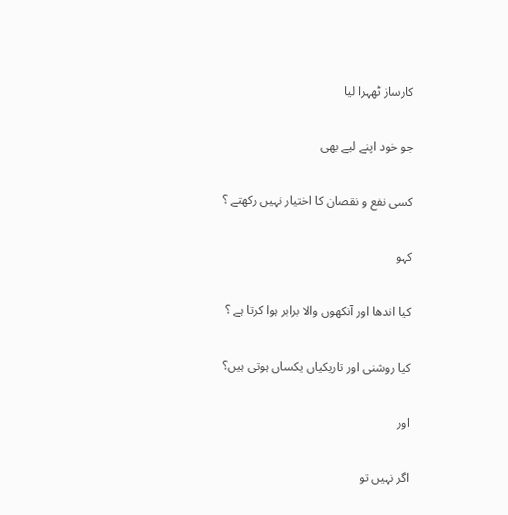کارساز ٹھہرا لیا

جو خود اپنے لیے بھی

کسی نفع و نقصان کا اختیار نہیں رکھتے ؟

کہو

کیا اندھا اور آنکھوں والا برابر ہوا کرتا ہے ؟

کیا روشنی اور تاریکیاں یکساں ہوتی ہیں؟

اور

اگر نہیں تو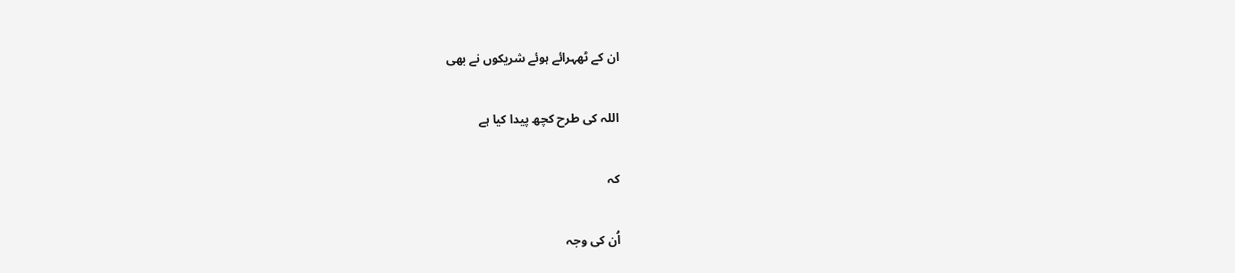ان کے ٹھہرائے ہوئے شریکوں نے بھی

اللہ کی طرح کچھ پیدا کیا ہے

کہ

اُن کی وجہ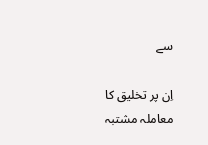سے

اِن پر تخلیق کا معاملہ مشتبہ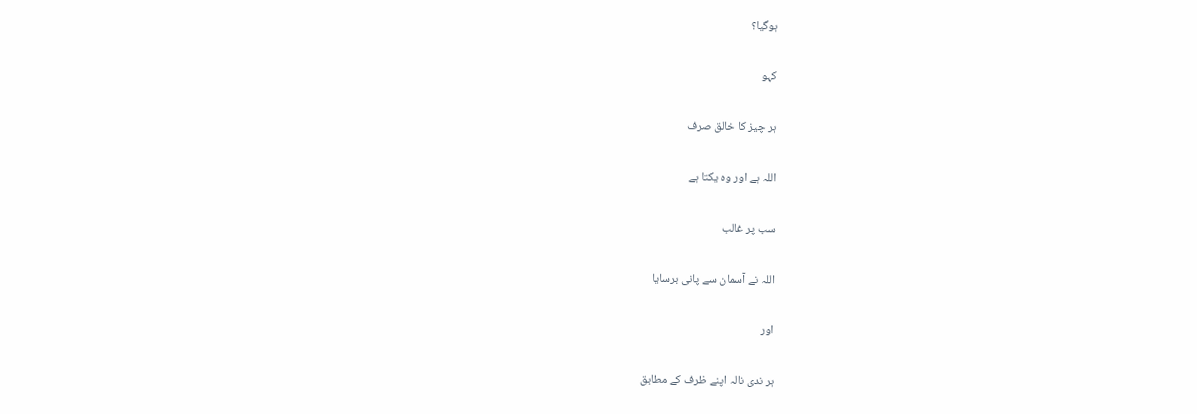ہوگیا؟

کہو

ہر چیز کا خالق صرف

اللہ ہے اور وہ یکتا ہے

سب پر غالب

اللہ نے آسمان سے پانی برسایا

اور

ہر ندی نالہ اپنے ظرف کے مطابق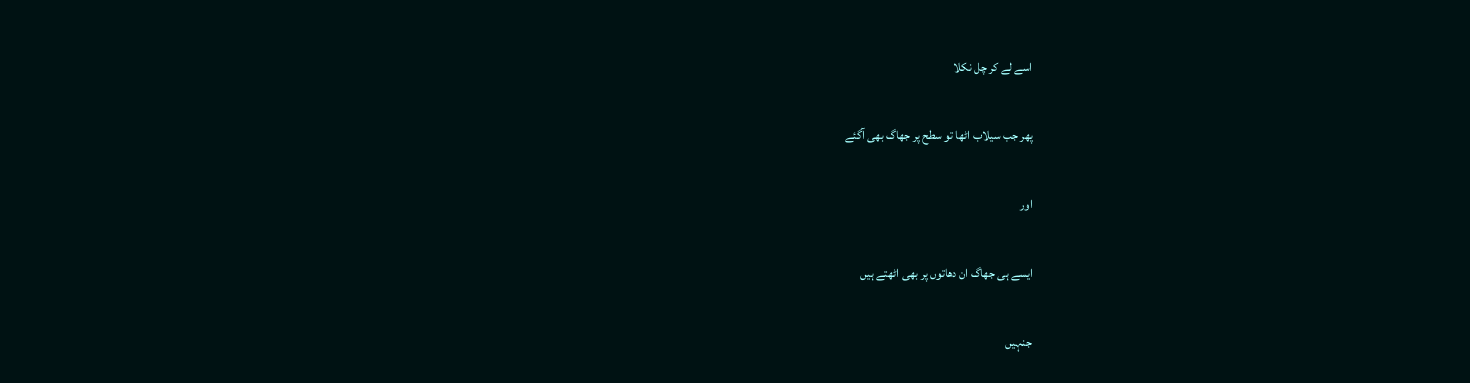اسے لے کر چل نکلا

پھر جب سیلاب اٹھا تو سطح پر جھاگ بھی آگئے

اور

ایسے ہی جھاگ ان دھاتوں پر بھی اٹھتے ہیں

جنہیں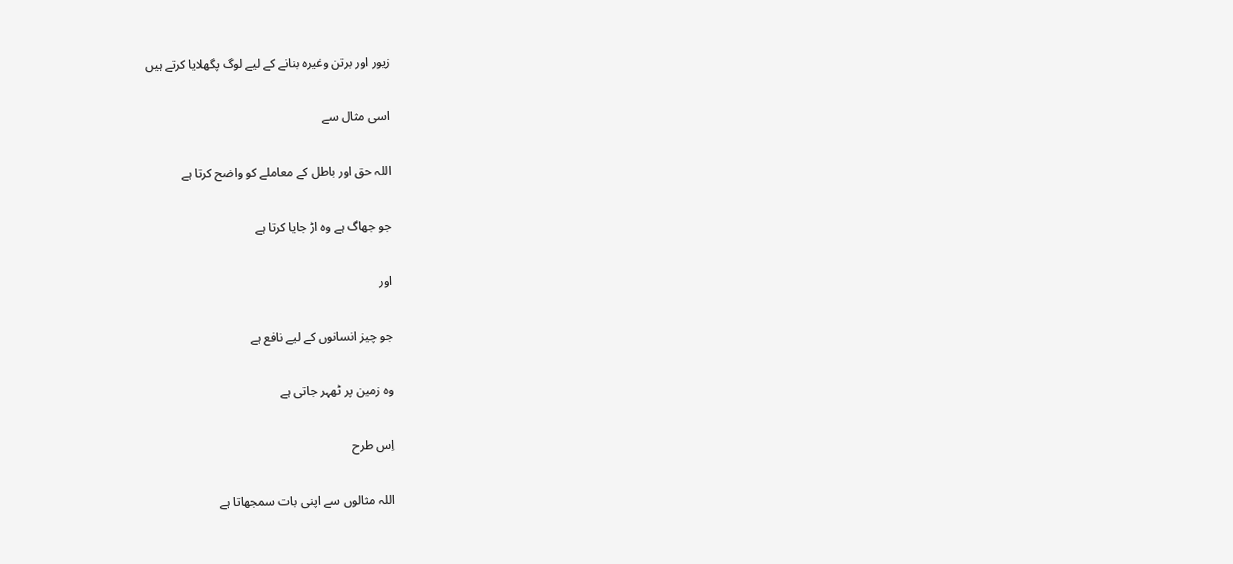زیور اور برتن وغیرہ بنانے کے لیے لوگ پگھلایا کرتے ہیں

اسی مثال سے

اللہ حق اور باطل کے معاملے کو واضح کرتا ہے

جو جھاگ ہے وہ اڑ جایا کرتا ہے

اور

جو چیز انسانوں کے لیے نافع ہے

وہ زمین پر ٹھہر جاتی ہے

اِس طرح

اللہ مثالوں سے اپنی بات سمجھاتا ہے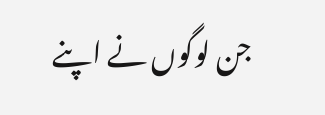جن لوگوں نے اپنے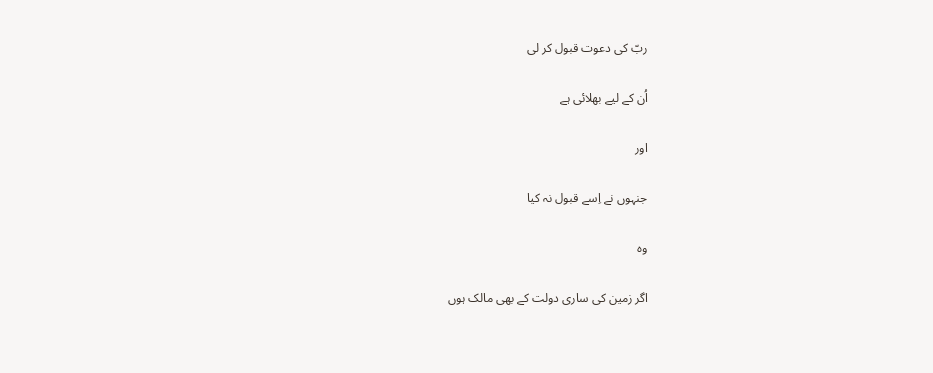ربّ کی دعوت قبول کر لی

اُن کے لیے بھلائی ہے

اور

جنہوں نے اِسے قبول نہ کیا

وہ

اگر زمین کی ساری دولت کے بھی مالک ہوں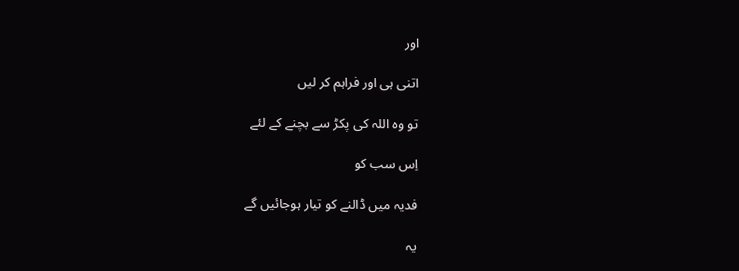اور

اتنی ہی اور فراہم کر لیں

تو وہ اللہ کی پکڑ سے بچنے کے لئے

اِس سب کو

فدیہ میں ڈالنے کو تیار ہوجائیں گے

یہ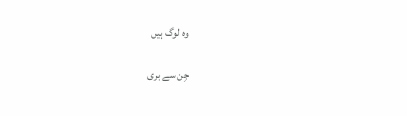وہ لوگ ہیں

جِن سے بری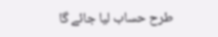طرح حساب لیا جائے گا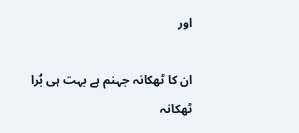اور

ان کا ٹھکانہ جہنم ہے بہت ہی بُرا ٹھکانہ